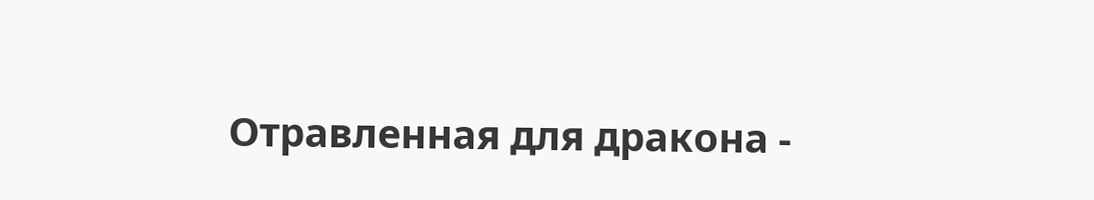Отравленная для дракона -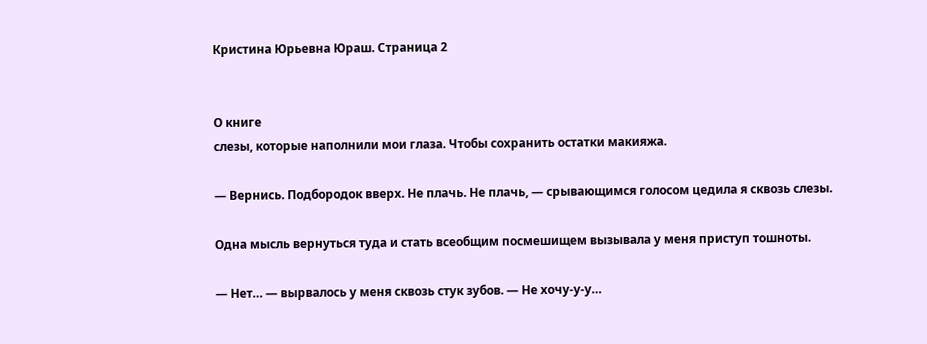Кристина Юрьевна Юраш. Страница 2


О книге
слезы, которые наполнили мои глаза. Чтобы сохранить остатки макияжа.

— Вернись. Подбородок вверх. Не плачь. Не плачь, — срывающимся голосом цедила я сквозь слезы.

Одна мысль вернуться туда и стать всеобщим посмешищем вызывала у меня приступ тошноты.

— Нет… — вырвалось у меня сквозь стук зубов. — Не хочу-у-у…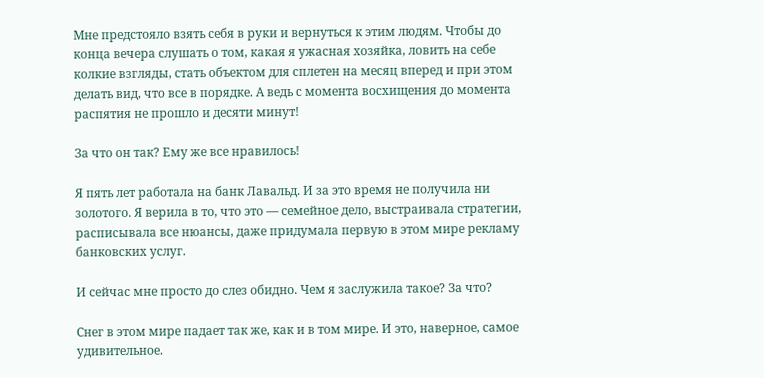Мне предстояло взять себя в руки и вернуться к этим людям. Чтобы до конца вечера слушать о том, какая я ужасная хозяйка, ловить на себе колкие взгляды, стать объектом для сплетен на месяц вперед и при этом делать вид, что все в порядке. А ведь с момента восхищения до момента распятия не прошло и десяти минут!

За что он так? Ему же все нравилось!

Я пять лет работала на банк Лавальд. И за это время не получила ни золотого. Я верила в то, что это — семейное дело, выстраивала стратегии, расписывала все нюансы, даже придумала первую в этом мире рекламу банковских услуг.

И сейчас мне просто до слез обидно. Чем я заслужила такое? За что?

Снег в этом мире падает так же, как и в том мире. И это, наверное, самое удивительное.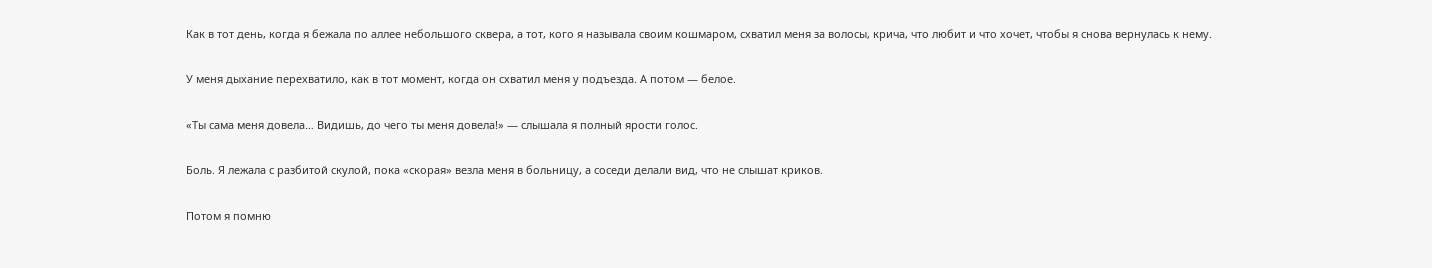Как в тот день, когда я бежала по аллее небольшого сквера, а тот, кого я называла своим кошмаром, схватил меня за волосы, крича, что любит и что хочет, чтобы я снова вернулась к нему.

У меня дыхание перехватило, как в тот момент, когда он схватил меня у подъезда. А потом — белое.

«Ты сама меня довела… Видишь, до чего ты меня довела!» — слышала я полный ярости голос.

Боль. Я лежала с разбитой скулой, пока «скорая» везла меня в больницу, а соседи делали вид, что не слышат криков.

Потом я помню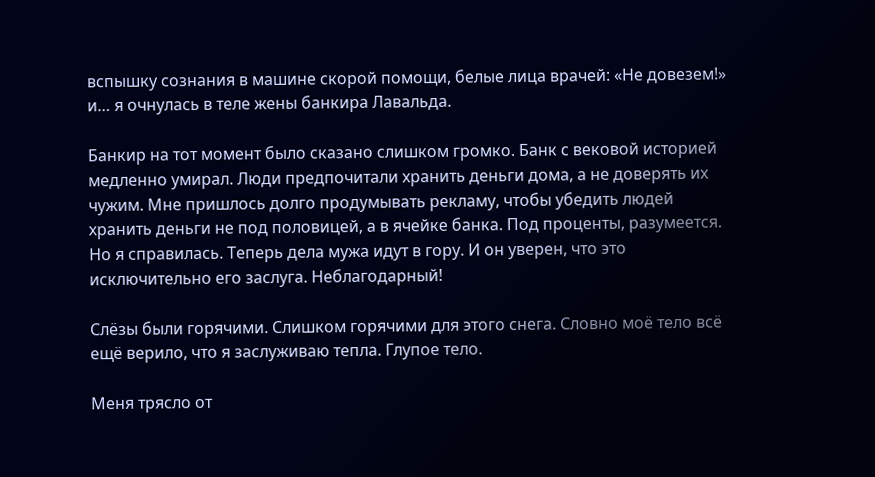вспышку сознания в машине скорой помощи, белые лица врачей: «Не довезем!» и… я очнулась в теле жены банкира Лавальда.

Банкир на тот момент было сказано слишком громко. Банк с вековой историей медленно умирал. Люди предпочитали хранить деньги дома, а не доверять их чужим. Мне пришлось долго продумывать рекламу, чтобы убедить людей хранить деньги не под половицей, а в ячейке банка. Под проценты, разумеется. Но я справилась. Теперь дела мужа идут в гору. И он уверен, что это исключительно его заслуга. Неблагодарный!

Слёзы были горячими. Слишком горячими для этого снега. Словно моё тело всё ещё верило, что я заслуживаю тепла. Глупое тело.

Меня трясло от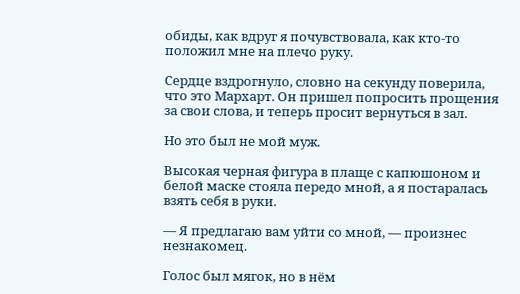обиды, как вдруг я почувствовала, как кто-то положил мне на плечо руку.

Сердце вздрогнуло, словно на секунду поверила, что это Мархарт. Он пришел попросить прощения за свои слова, и теперь просит вернуться в зал.

Но это был не мой муж.

Высокая черная фигура в плаще с капюшоном и белой маске стояла передо мной, а я постаралась взять себя в руки.

— Я предлагаю вам уйти со мной, — произнес незнакомец.

Голос был мягок, но в нём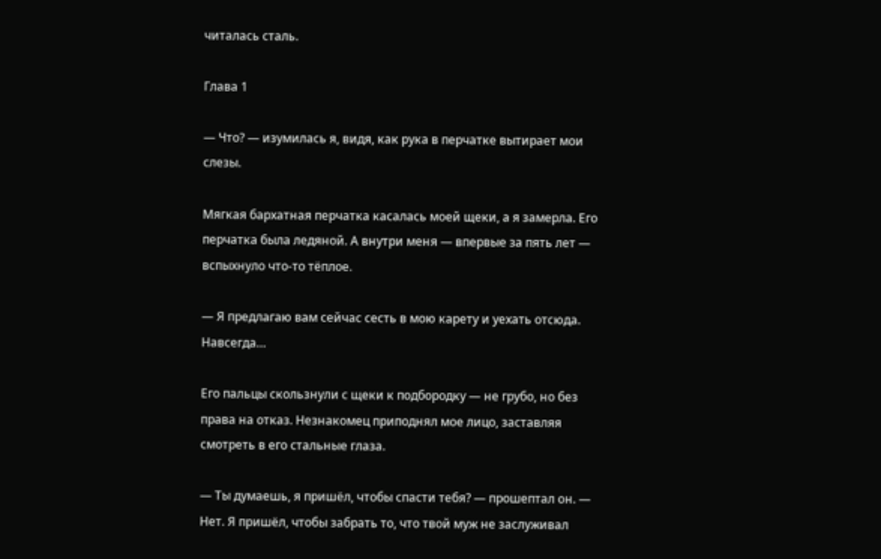читалась сталь.

Глава 1

— Что? — изумилась я, видя, как рука в перчатке вытирает мои слезы.

Мягкая бархатная перчатка касалась моей щеки, а я замерла. Его перчатка была ледяной. А внутри меня — впервые за пять лет — вспыхнуло что-то тёплое.

— Я предлагаю вам сейчас сесть в мою карету и уехать отсюда. Навсегда…

Его пальцы скользнули с щеки к подбородку — не грубо, но без права на отказ. Незнакомец приподнял мое лицо, заставляя смотреть в его стальные глаза.

— Ты думаешь, я пришёл, чтобы спасти тебя? — прошептал он. — Нет. Я пришёл, чтобы забрать то, что твой муж не заслуживал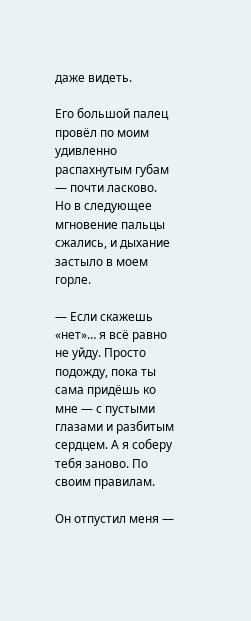даже видеть.

Его большой палец провёл по моим удивленно распахнутым губам — почти ласково. Но в следующее мгновение пальцы сжались, и дыхание застыло в моем горле.

— Если скажешь «нет»… я всё равно не уйду. Просто подожду, пока ты сама придёшь ко мне — с пустыми глазами и разбитым сердцем. А я соберу тебя заново. По своим правилам.

Он отпустил меня —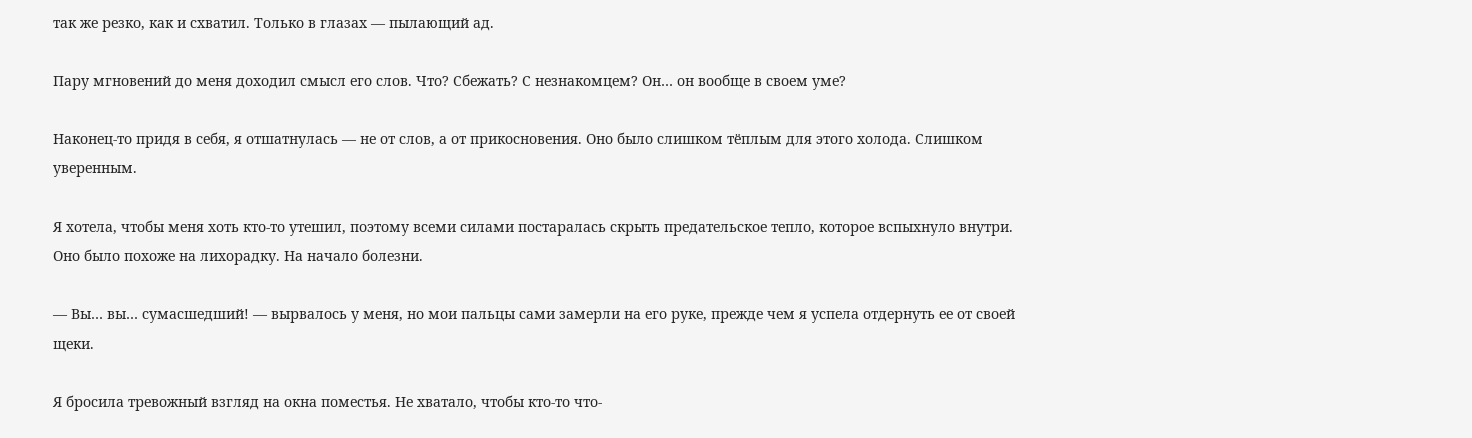так же резко, как и схватил. Только в глазах — пылающий ад.

Пару мгновений до меня доходил смысл его слов. Что? Сбежать? С незнакомцем? Он… он вообще в своем уме?

Наконец-то придя в себя, я отшатнулась — не от слов, а от прикосновения. Оно было слишком тёплым для этого холода. Слишком уверенным.

Я хотела, чтобы меня хоть кто-то утешил, поэтому всеми силами постаралась скрыть предательское тепло, которое вспыхнуло внутри. Оно было похоже на лихорадку. На начало болезни.

— Вы… вы… сумасшедший! — вырвалось у меня, но мои пальцы сами замерли на его руке, прежде чем я успела отдернуть ее от своей щеки.

Я бросила тревожный взгляд на окна поместья. Не хватало, чтобы кто-то что-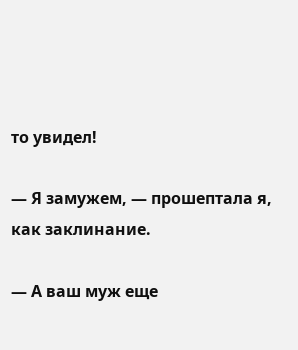то увидел!

— Я замужем, — прошептала я, как заклинание.

— А ваш муж еще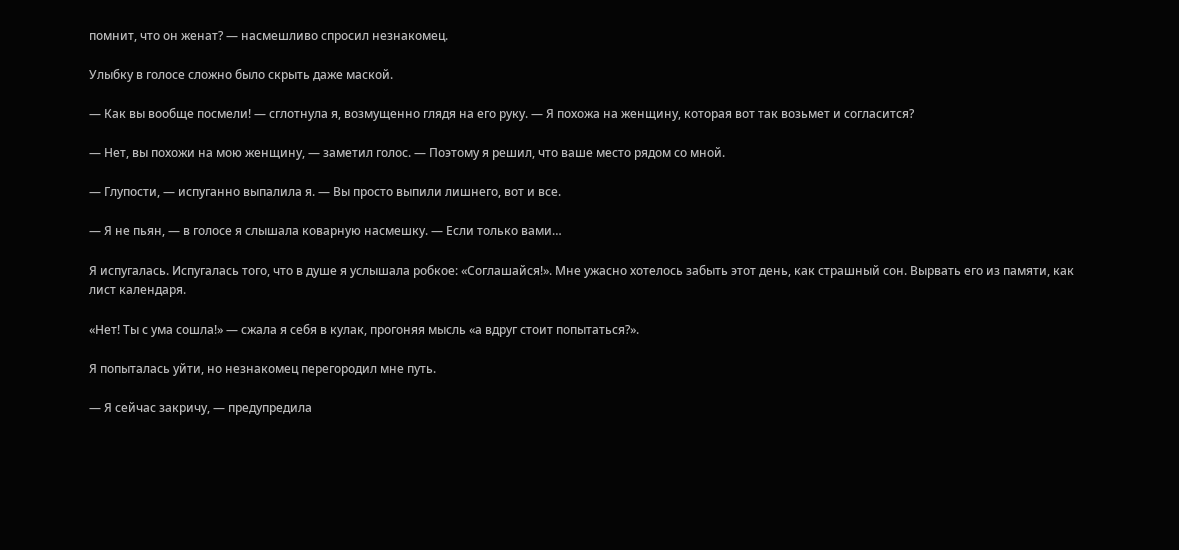помнит, что он женат? — насмешливо спросил незнакомец.

Улыбку в голосе сложно было скрыть даже маской.

— Как вы вообще посмели! — сглотнула я, возмущенно глядя на его руку. — Я похожа на женщину, которая вот так возьмет и согласится?

— Нет, вы похожи на мою женщину, — заметил голос. — Поэтому я решил, что ваше место рядом со мной.

— Глупости, — испуганно выпалила я. — Вы просто выпили лишнего, вот и все.

— Я не пьян, — в голосе я слышала коварную насмешку. — Если только вами…

Я испугалась. Испугалась того, что в душе я услышала робкое: «Соглашайся!». Мне ужасно хотелось забыть этот день, как страшный сон. Вырвать его из памяти, как лист календаря.

«Нет! Ты с ума сошла!» — сжала я себя в кулак, прогоняя мысль «а вдруг стоит попытаться?».

Я попыталась уйти, но незнакомец перегородил мне путь.

— Я сейчас закричу, — предупредила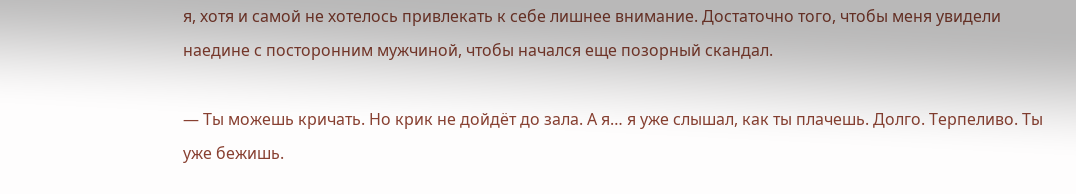я, хотя и самой не хотелось привлекать к себе лишнее внимание. Достаточно того, чтобы меня увидели наедине с посторонним мужчиной, чтобы начался еще позорный скандал.

— Ты можешь кричать. Но крик не дойдёт до зала. А я… я уже слышал, как ты плачешь. Долго. Терпеливо. Ты уже бежишь.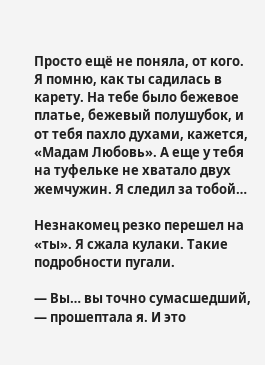Просто ещё не поняла, от кого. Я помню, как ты садилась в карету. На тебе было бежевое платье, бежевый полушубок, и от тебя пахло духами, кажется, «Мадам Любовь». А еще у тебя на туфельке не хватало двух жемчужин. Я следил за тобой…

Незнакомец резко перешел на «ты». Я сжала кулаки. Такие подробности пугали.

— Вы… вы точно сумасшедший, — прошептала я. И это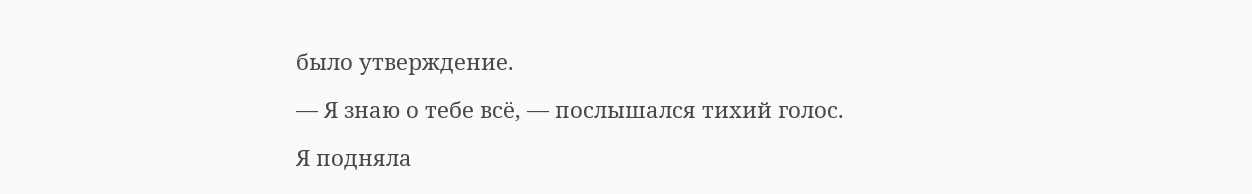было утверждение.

— Я знаю о тебе всё, — послышался тихий голос.

Я подняла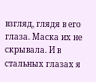взгляд, глядя в его глаза. Маска их не скрывала. И в стальных глазах я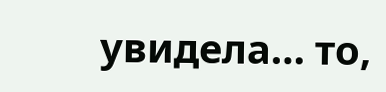увидела… то,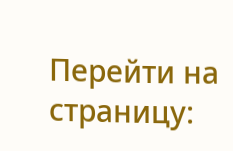Перейти на страницу: